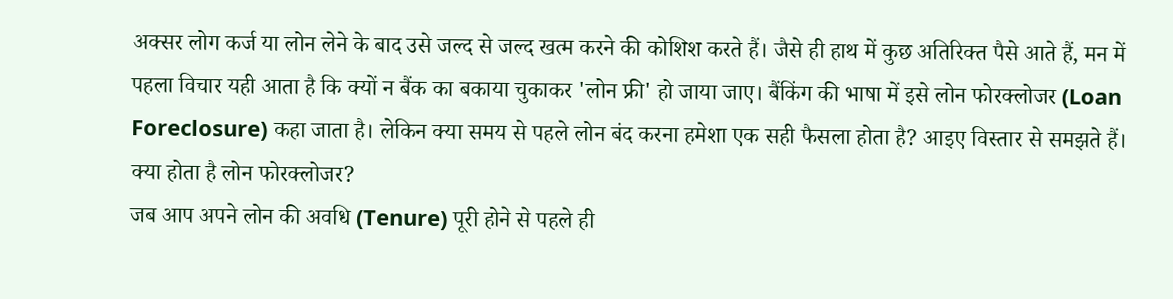अक्सर लोग कर्ज या लोन लेने के बाद उसे जल्द से जल्द खत्म करने की कोशिश करते हैं। जैसे ही हाथ में कुछ अतिरिक्त पैसे आते हैं, मन में पहला विचार यही आता है कि क्यों न बैंक का बकाया चुकाकर 'लोन फ्री' हो जाया जाए। बैंकिंग की भाषा में इसे लोन फोरक्लोजर (Loan Foreclosure) कहा जाता है। लेकिन क्या समय से पहले लोन बंद करना हमेशा एक सही फैसला होता है? आइए विस्तार से समझते हैं।
क्या होता है लोन फोरक्लोजर?
जब आप अपने लोन की अवधि (Tenure) पूरी होने से पहले ही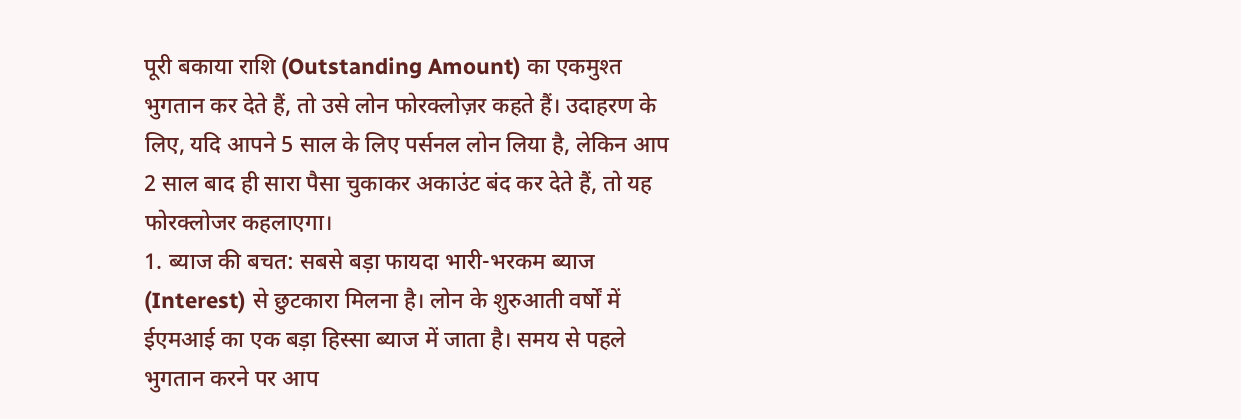पूरी बकाया राशि (Outstanding Amount) का एकमुश्त भुगतान कर देते हैं, तो उसे लोन फोरक्लोज़र कहते हैं। उदाहरण के लिए, यदि आपने 5 साल के लिए पर्सनल लोन लिया है, लेकिन आप 2 साल बाद ही सारा पैसा चुकाकर अकाउंट बंद कर देते हैं, तो यह फोरक्लोजर कहलाएगा।
1. ब्याज की बचत: सबसे बड़ा फायदा भारी-भरकम ब्याज (Interest) से छुटकारा मिलना है। लोन के शुरुआती वर्षों में ईएमआई का एक बड़ा हिस्सा ब्याज में जाता है। समय से पहले भुगतान करने पर आप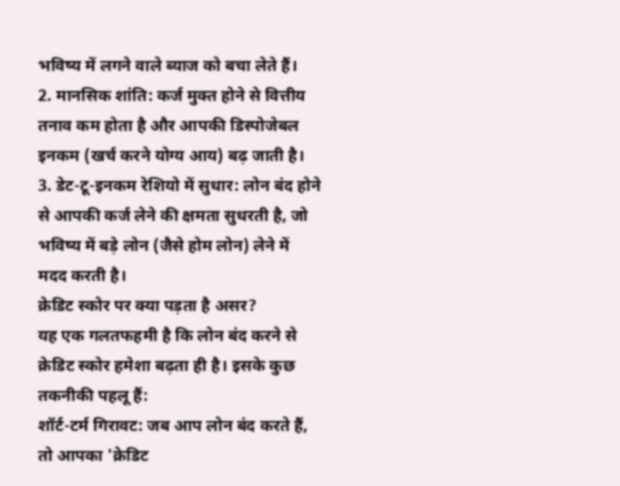भविष्य में लगने वाले ब्याज को बचा लेते हैं।
2. मानसिक शांति: कर्ज मुक्त होने से वित्तीय तनाव कम होता है और आपकी डिस्पोजेबल इनकम (खर्च करने योग्य आय) बढ़ जाती है।
3. डेट-टू-इनकम रेशियो में सुधार: लोन बंद होने से आपकी कर्ज लेने की क्षमता सुधरती है, जो भविष्य में बड़े लोन (जैसे होम लोन) लेने में मदद करती है।
क्रेडिट स्कोर पर क्या पड़ता है असर?
यह एक गलतफहमी है कि लोन बंद करने से क्रेडिट स्कोर हमेशा बढ़ता ही है। इसके कुछ तकनीकी पहलू हैं:
शॉर्ट-टर्म गिरावट: जब आप लोन बंद करते हैं, तो आपका 'क्रेडिट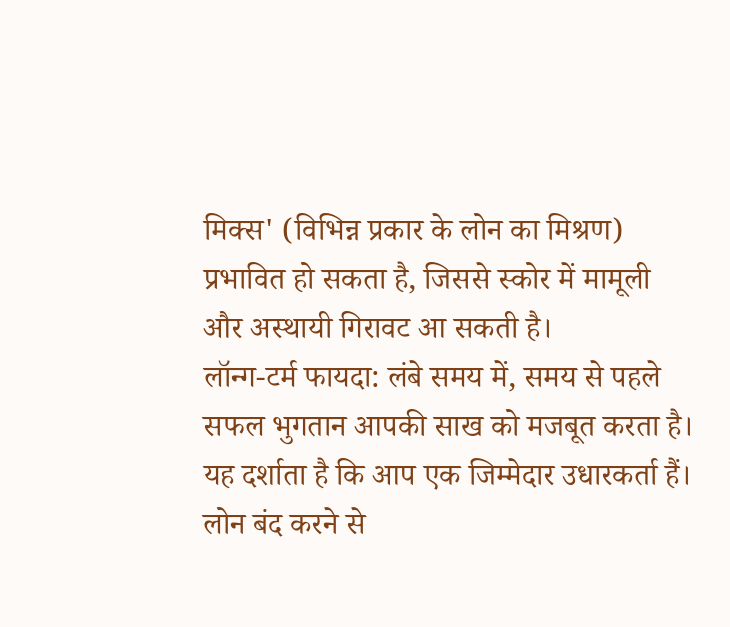मिक्स' (विभिन्न प्रकार के लोन का मिश्रण) प्रभावित हो सकता है, जिससे स्कोर में मामूली और अस्थायी गिरावट आ सकती है।
लॉन्ग-टर्म फायदा: लंबे समय में, समय से पहले सफल भुगतान आपकी साख को मजबूत करता है। यह दर्शाता है कि आप एक जिम्मेदार उधारकर्ता हैं।
लोन बंद करने से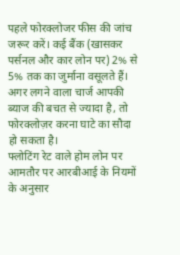पहले फोरक्लोजर फीस की जांच जरूर करें। कई बैंक (खासकर पर्सनल और कार लोन पर) 2% से 5% तक का जुर्माना वसूलते हैं। अगर लगने वाला चार्ज आपकी ब्याज की बचत से ज्यादा है, तो फोरक्लोज़र करना घाटे का सौदा हो सकता है।
फ्लोटिंग रेट वाले होम लोन पर आमतौर पर आरबीआई के नियमों के अनुसार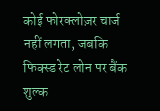कोई फोरक्लोज़र चार्ज नहीं लगता, जबकि फिक्स्ड रेट लोन पर बैंक शुल्क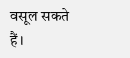वसूल सकते हैं।